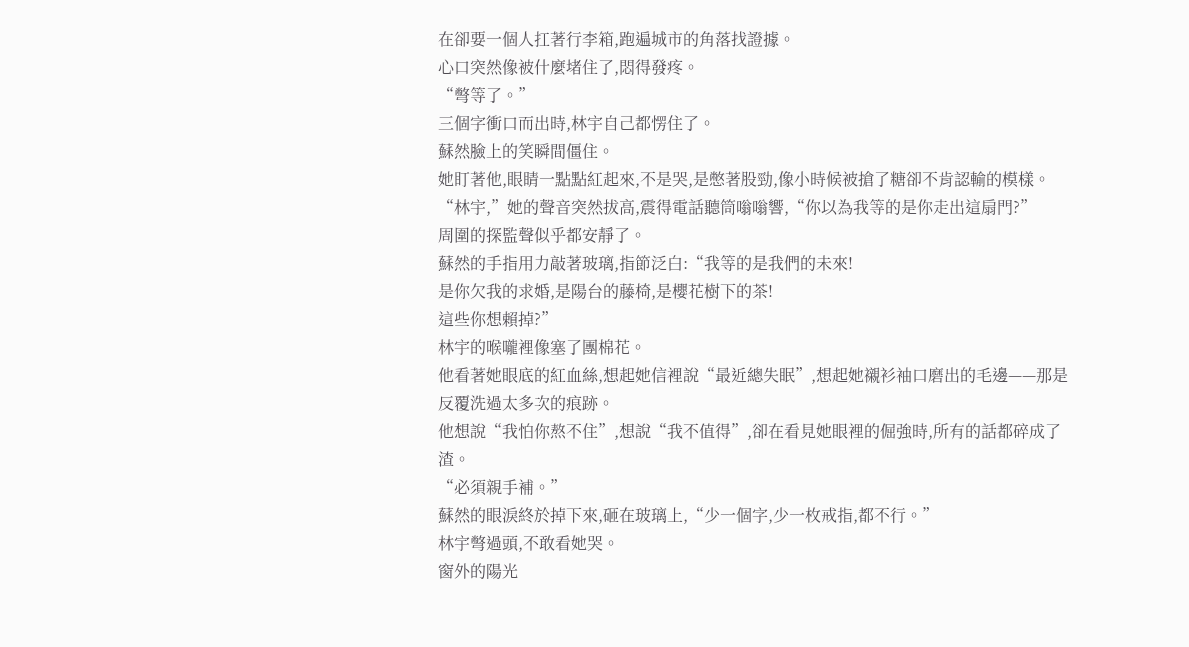在卻要一個人扛著行李箱,跑遍城市的角落找證據。
心口突然像被什麼堵住了,悶得發疼。
“彆等了。”
三個字衝口而出時,林宇自己都愣住了。
蘇然臉上的笑瞬間僵住。
她盯著他,眼睛一點點紅起來,不是哭,是憋著股勁,像小時候被搶了糖卻不肯認輸的模樣。
“林宇,”她的聲音突然拔高,震得電話聽筒嗡嗡響,“你以為我等的是你走出這扇門?”
周圍的探監聲似乎都安靜了。
蘇然的手指用力敲著玻璃,指節泛白:“我等的是我們的未來!
是你欠我的求婚,是陽台的藤椅,是櫻花樹下的茶!
這些你想賴掉?”
林宇的喉嚨裡像塞了團棉花。
他看著她眼底的紅血絲,想起她信裡說“最近總失眠”,想起她襯衫袖口磨出的毛邊——那是反覆洗過太多次的痕跡。
他想說“我怕你熬不住”,想說“我不值得”,卻在看見她眼裡的倔強時,所有的話都碎成了渣。
“必須親手補。”
蘇然的眼淚終於掉下來,砸在玻璃上,“少一個字,少一枚戒指,都不行。”
林宇彆過頭,不敢看她哭。
窗外的陽光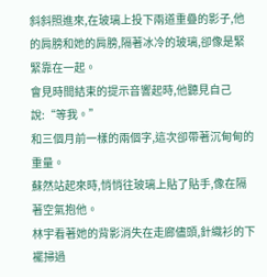斜斜照進來,在玻璃上投下兩道重疊的影子,他的肩膀和她的肩膀,隔著冰冷的玻璃,卻像是緊緊靠在一起。
會見時間結束的提示音響起時,他聽見自己說:“等我。”
和三個月前一樣的兩個字,這次卻帶著沉甸甸的重量。
蘇然站起來時,悄悄往玻璃上貼了貼手,像在隔著空氣抱他。
林宇看著她的背影消失在走廊儘頭,針織衫的下襬掃過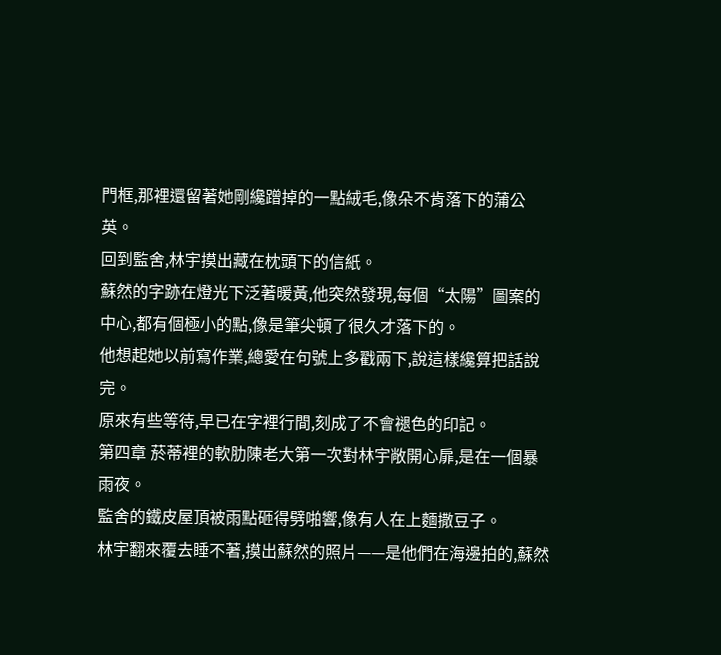門框,那裡還留著她剛纔蹭掉的一點絨毛,像朵不肯落下的蒲公英。
回到監舍,林宇摸出藏在枕頭下的信紙。
蘇然的字跡在燈光下泛著暖黃,他突然發現,每個“太陽”圖案的中心,都有個極小的點,像是筆尖頓了很久才落下的。
他想起她以前寫作業,總愛在句號上多戳兩下,說這樣纔算把話說完。
原來有些等待,早已在字裡行間,刻成了不會褪色的印記。
第四章 菸蒂裡的軟肋陳老大第一次對林宇敞開心扉,是在一個暴雨夜。
監舍的鐵皮屋頂被雨點砸得劈啪響,像有人在上麵撒豆子。
林宇翻來覆去睡不著,摸出蘇然的照片——是他們在海邊拍的,蘇然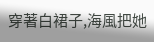穿著白裙子,海風把她